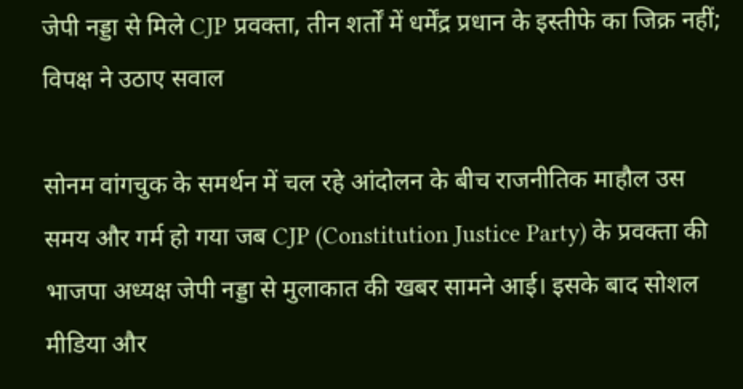जेपी नड्डा से मिले CJP प्रवक्ता, तीन शर्तों में धर्मेंद्र प्रधान के इस्तीफे का जिक्र नहीं; विपक्ष ने उठाए सवाल

सोनम वांगचुक के समर्थन में चल रहे आंदोलन के बीच राजनीतिक माहौल उस समय और गर्म हो गया जब CJP (Constitution Justice Party) के प्रवक्ता की भाजपा अध्यक्ष जेपी नड्डा से मुलाकात की खबर सामने आई। इसके बाद सोशल मीडिया और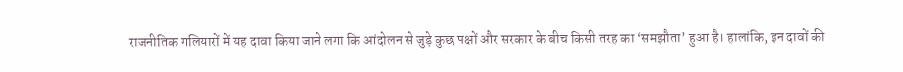राजनीतिक गलियारों में यह दावा किया जाने लगा कि आंदोलन से जुड़े कुछ पक्षों और सरकार के बीच किसी तरह का ‘समझौता’ हुआ है। हालांकि, इन दावों की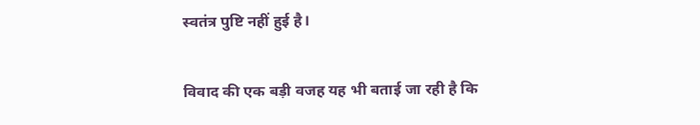स्वतंत्र पुष्टि नहीं हुई है।

विवाद की एक बड़ी वजह यह भी बताई जा रही है कि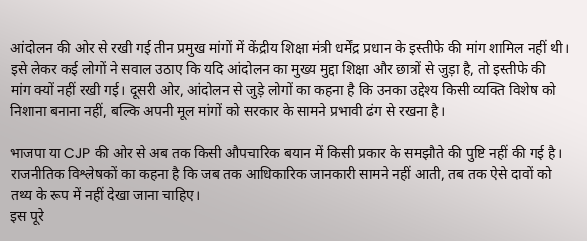आंदोलन की ओर से रखी गई तीन प्रमुख मांगों में केंद्रीय शिक्षा मंत्री धर्मेंद्र प्रधान के इस्तीफे की मांग शामिल नहीं थी। इसे लेकर कई लोगों ने सवाल उठाए कि यदि आंदोलन का मुख्य मुद्दा शिक्षा और छात्रों से जुड़ा है, तो इस्तीफे की मांग क्यों नहीं रखी गई। दूसरी ओर, आंदोलन से जुड़े लोगों का कहना है कि उनका उद्देश्य किसी व्यक्ति विशेष को निशाना बनाना नहीं, बल्कि अपनी मूल मांगों को सरकार के सामने प्रभावी ढंग से रखना है।

भाजपा या CJP की ओर से अब तक किसी औपचारिक बयान में किसी प्रकार के समझौते की पुष्टि नहीं की गई है। राजनीतिक विश्लेषकों का कहना है कि जब तक आधिकारिक जानकारी सामने नहीं आती, तब तक ऐसे दावों को तथ्य के रूप में नहीं देखा जाना चाहिए।
इस पूरे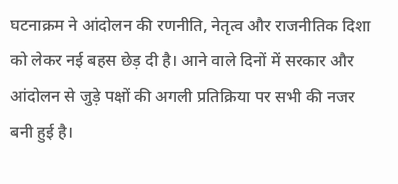घटनाक्रम ने आंदोलन की रणनीति, नेतृत्व और राजनीतिक दिशा को लेकर नई बहस छेड़ दी है। आने वाले दिनों में सरकार और आंदोलन से जुड़े पक्षों की अगली प्रतिक्रिया पर सभी की नजर बनी हुई है।